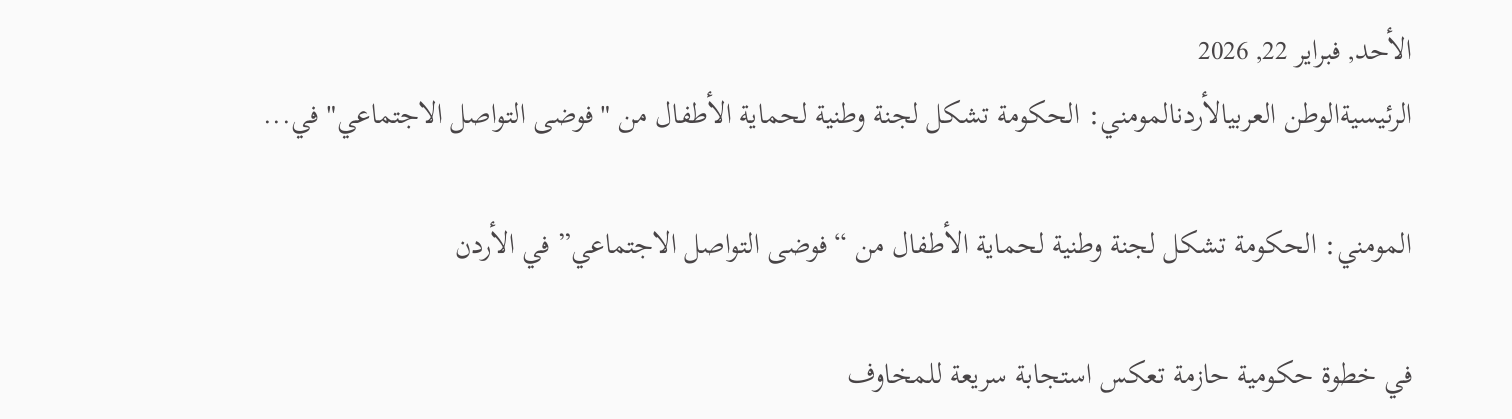الأحد, فبراير 22, 2026
الرئيسيةالوطن العربيالأردنالمومني: الحكومة تشكل لجنة وطنية لحماية الأطفال من "فوضى التواصل الاجتماعي" في...

المومني: الحكومة تشكل لجنة وطنية لحماية الأطفال من “فوضى التواصل الاجتماعي” في الأردن

في خطوة حكومية حازمة تعكس استجابة سريعة للمخاوف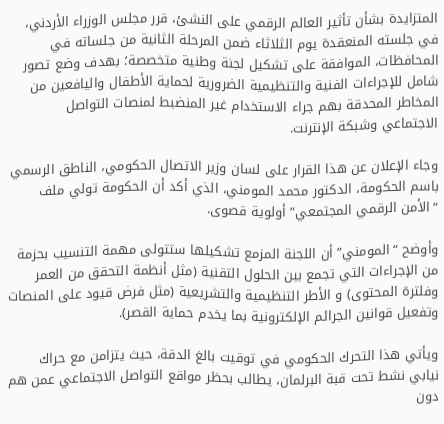المتزايدة بشأن تأثير العالم الرقمي على النشئ، قرر مجلس الوزراء الأردني، في جلسته المنعقدة يوم الثلاثاء ضمن المرحلة الثانية من جلساته في المحافظات، الموافقة على تشكيل لجنة وطنية متخصصة؛ بهدف وضع تصور شامل للإجراءات الفنية والتنظيمية الضرورية لحماية الأطفال واليافعين من المخاطر المحدقة بهم جراء الاستخدام غير المنضبط لمنصات التواصل الاجتماعي وشبكة الإنترنت.

وجاء الإعلان عن هذا القرار على لسان وزير الاتصال الحكومي، الناطق الرسمي باسم الحكومة، الدكتور محمد المومني، الذي أكد أن الحكومة تولي ملف “الأمن الرقمي المجتمعي” أولوية قصوى.

وأوضح “المومني” أن اللجنة المزمع تشكيلها ستتولى مهمة التنسيب بحزمة من الإجراءات التي تجمع بين الحلول التقنية (مثل أنظمة التحقق من العمر وفلترة المحتوى) و الأطر التنظيمية والتشريعية (مثل فرض قيود على المنصات وتفعيل قوانين الجرائم الإلكترونية بما يخدم حماية القصر).

ويأتي هذا التحرك الحكومي في توقيت بالغ الدقة، حيث يتزامن مع حراك نيابي نشط تحت قبة البرلمان، يطالب بحظر مواقع التواصل الاجتماعي عمن هم دون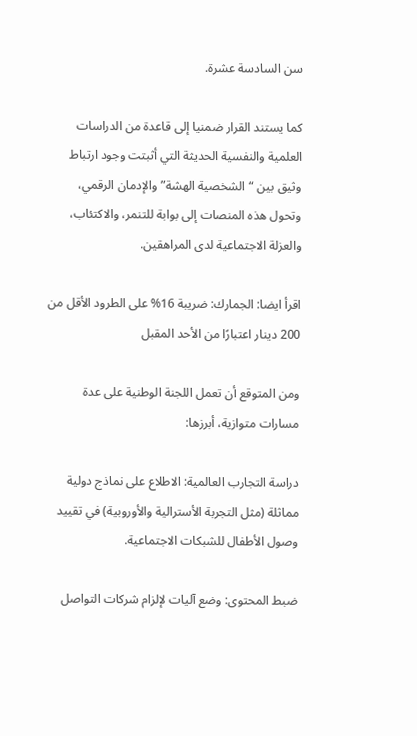سن السادسة عشرة.

كما يستند القرار ضمنيا إلى قاعدة من الدراسات العلمية والنفسية الحديثة التي أثبتت وجود ارتباط وثيق بين “الشخصية الهشة” والإدمان الرقمي، وتحول هذه المنصات إلى بوابة للتنمر، والاكتئاب، والعزلة الاجتماعية لدى المراهقين.

اقرأ ايضا: الجمارك: ضريبة 16% على الطرود الأقل من 200 دينار اعتبارًا من الأحد المقبل

ومن المتوقع أن تعمل اللجنة الوطنية على عدة مسارات متوازية، أبرزها:

دراسة التجارب العالمية: الاطلاع على نماذج دولية مماثلة (مثل التجربة الأسترالية والأوروبية) في تقييد وصول الأطفال للشبكات الاجتماعية.

ضبط المحتوى: وضع آليات لإلزام شركات التواصل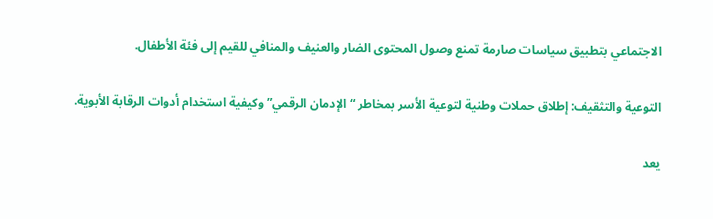الاجتماعي بتطبيق سياسات صارمة تمنع وصول المحتوى الضار والعنيف والمنافي للقيم إلى فئة الأطفال.

التوعية والتثقيف: إطلاق حملات وطنية لتوعية الأسر بمخاطر “الإدمان الرقمي” وكيفية استخدام أدوات الرقابة الأبوية.

يعد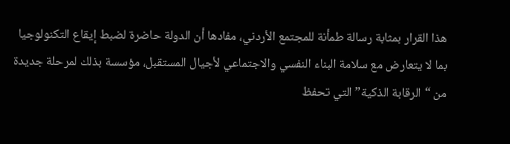هذا القرار بمثابة رسالة طمأنة للمجتمع الأردني، مفادها أن الدولة حاضرة لضبط إيقاع التكنولوجيا بما لا يتعارض مع سلامة البناء النفسي والاجتماعي لأجيال المستقبل، مؤسسة بذلك لمرحلة جديدة من “الرقابة الذكية” التي تحفظ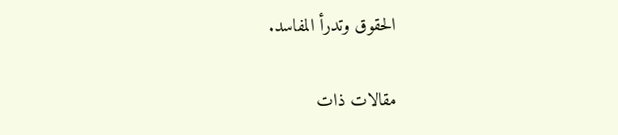الحقوق وتدرأ المفاسد.

مقالات ذات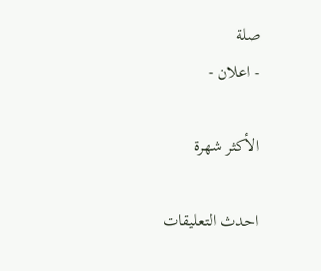صلة
- اعلان -

الأكثر شهرة

احدث التعليقات